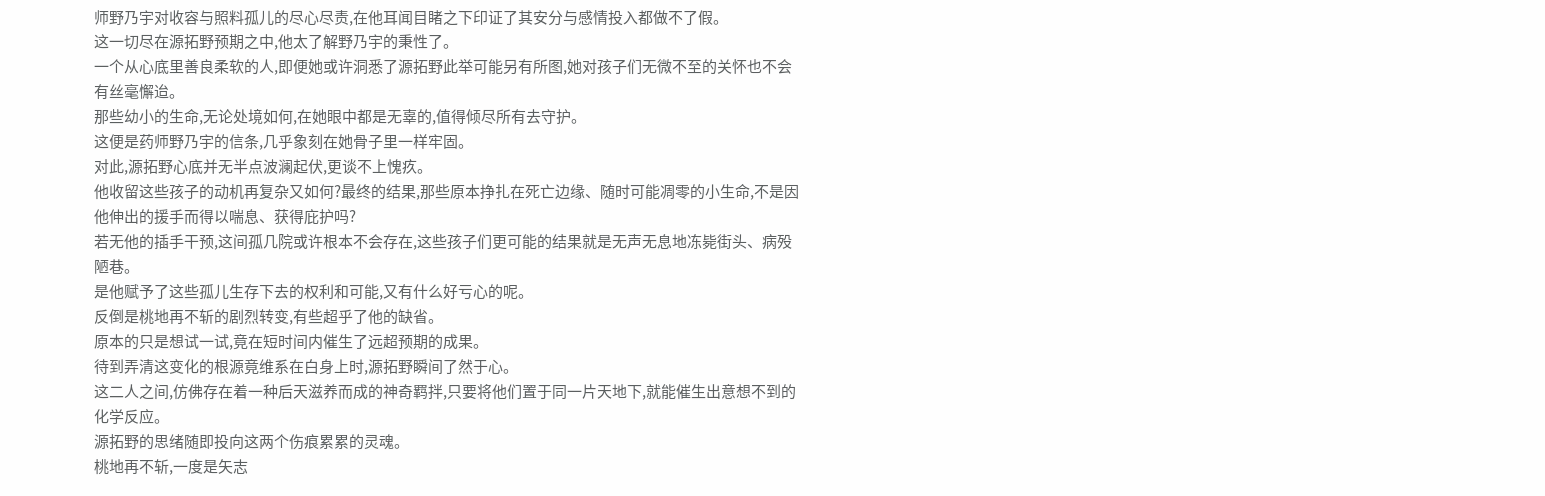师野乃宇对收容与照料孤儿的尽心尽责,在他耳闻目睹之下印证了其安分与感情投入都做不了假。
这一切尽在源拓野预期之中,他太了解野乃宇的秉性了。
一个从心底里善良柔软的人,即便她或许洞悉了源拓野此举可能另有所图,她对孩子们无微不至的关怀也不会有丝毫懈迨。
那些幼小的生命,无论处境如何,在她眼中都是无辜的,值得倾尽所有去守护。
这便是药师野乃宇的信条,几乎象刻在她骨子里一样牢固。
对此,源拓野心底并无半点波澜起伏,更谈不上愧疚。
他收留这些孩子的动机再复杂又如何?最终的结果,那些原本挣扎在死亡边缘、随时可能凋零的小生命,不是因他伸出的援手而得以喘息、获得庇护吗?
若无他的插手干预,这间孤几院或许根本不会存在,这些孩子们更可能的结果就是无声无息地冻毙街头、病殁陋巷。
是他赋予了这些孤儿生存下去的权利和可能,又有什么好亏心的呢。
反倒是桃地再不斩的剧烈转变,有些超乎了他的缺省。
原本的只是想试一试,竟在短时间内催生了远超预期的成果。
待到弄清这变化的根源竟维系在白身上时,源拓野瞬间了然于心。
这二人之间,仿佛存在着一种后天滋养而成的神奇羁拌,只要将他们置于同一片天地下,就能催生出意想不到的化学反应。
源拓野的思绪随即投向这两个伤痕累累的灵魂。
桃地再不斩,一度是矢志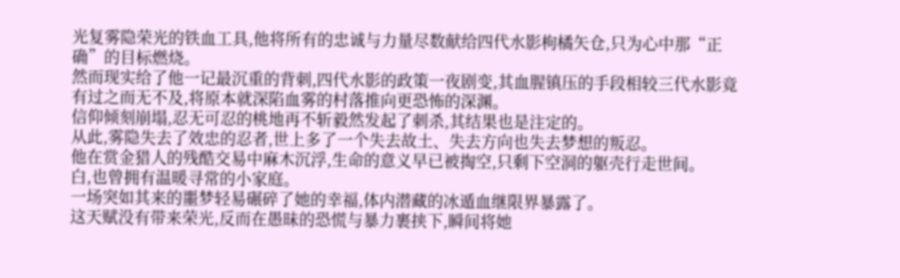光复雾隐荣光的铁血工具,他将所有的忠诚与力量尽数献给四代水影枸橘矢仓,只为心中那“正确”的目标燃烧。
然而现实给了他一记最沉重的背刺,四代水影的政策一夜剧变,其血腥镇压的手段相较三代水影竟有过之而无不及,将原本就深陷血雾的村落推向更恐怖的深渊。
信仰倾刻崩塌,忍无可忍的桃地再不斩毅然发起了刺杀,其结果也是注定的。
从此,雾隐失去了效忠的忍者,世上多了一个失去故土、失去方向也失去梦想的叛忍。
他在赏金猎人的残酷交易中麻木沉浮,生命的意义早已被掏空,只剩下空洞的躯壳行走世间。
白,也曾拥有温暖寻常的小家庭。
一场突如其来的噩梦轻易碾碎了她的幸福,体内潜藏的冰遁血继限界暴露了。
这天赋没有带来荣光,反而在愚昧的恐慌与暴力裹挟下,瞬间将她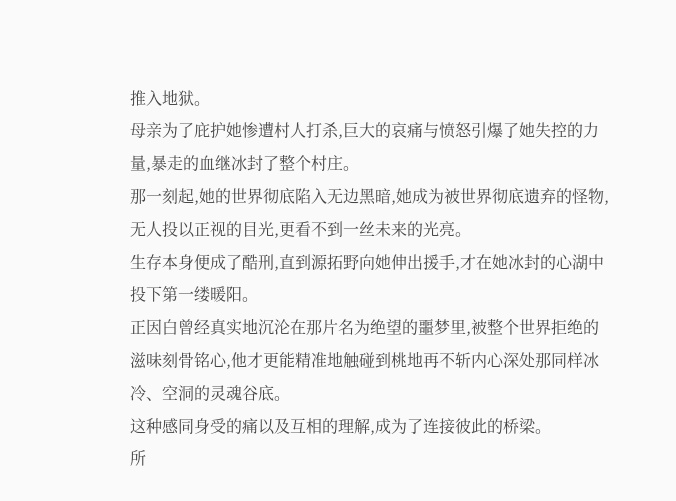推入地狱。
母亲为了庇护她惨遭村人打杀,巨大的哀痛与愤怒引爆了她失控的力量,暴走的血继冰封了整个村庄。
那一刻起,她的世界彻底陷入无边黑暗,她成为被世界彻底遗弃的怪物,无人投以正视的目光,更看不到一丝未来的光亮。
生存本身便成了酷刑,直到源拓野向她伸出援手,才在她冰封的心湖中投下第一缕暖阳。
正因白曾经真实地沉沦在那片名为绝望的噩梦里,被整个世界拒绝的滋味刻骨铭心,他才更能精准地触碰到桃地再不斩内心深处那同样冰冷、空洞的灵魂谷底。
这种感同身受的痛以及互相的理解,成为了连接彼此的桥梁。
所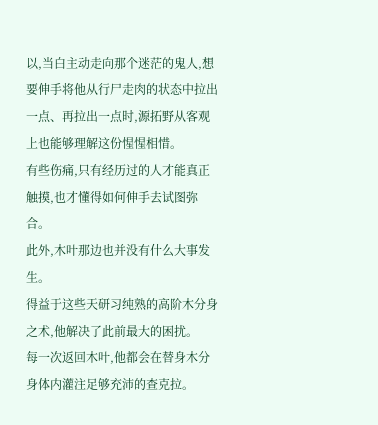以,当白主动走向那个迷茫的鬼人,想要伸手将他从行尸走肉的状态中拉出一点、再拉出一点时,源拓野从客观上也能够理解这份惺惺相惜。
有些伤痛,只有经历过的人才能真正触摸,也才懂得如何伸手去试图弥合。
此外,木叶那边也并没有什么大事发生。
得益于这些天研习纯熟的高阶木分身之术,他解决了此前最大的困扰。
每一次返回木叶,他都会在替身木分身体内灌注足够充沛的查克拉。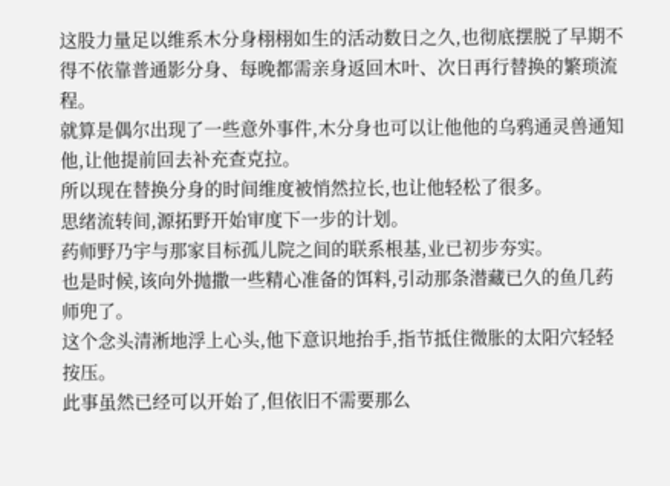这股力量足以维系木分身栩栩如生的活动数日之久,也彻底摆脱了早期不得不依靠普通影分身、每晚都需亲身返回木叶、次日再行替换的繁琐流程。
就算是偶尔出现了一些意外事件,木分身也可以让他他的乌鸦通灵兽通知他,让他提前回去补充查克拉。
所以现在替换分身的时间维度被悄然拉长,也让他轻松了很多。
思绪流转间,源拓野开始审度下一步的计划。
药师野乃宇与那家目标孤儿院之间的联系根基,业已初步夯实。
也是时候,该向外抛撒一些精心准备的饵料,引动那条潜藏已久的鱼几药师兜了。
这个念头清淅地浮上心头,他下意识地抬手,指节抵住微胀的太阳穴轻轻按压。
此事虽然已经可以开始了,但依旧不需要那么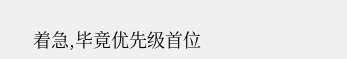着急,毕竟优先级首位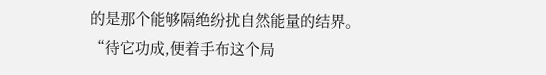的是那个能够隔绝纷扰自然能量的结界。
“待它功成,便着手布这个局